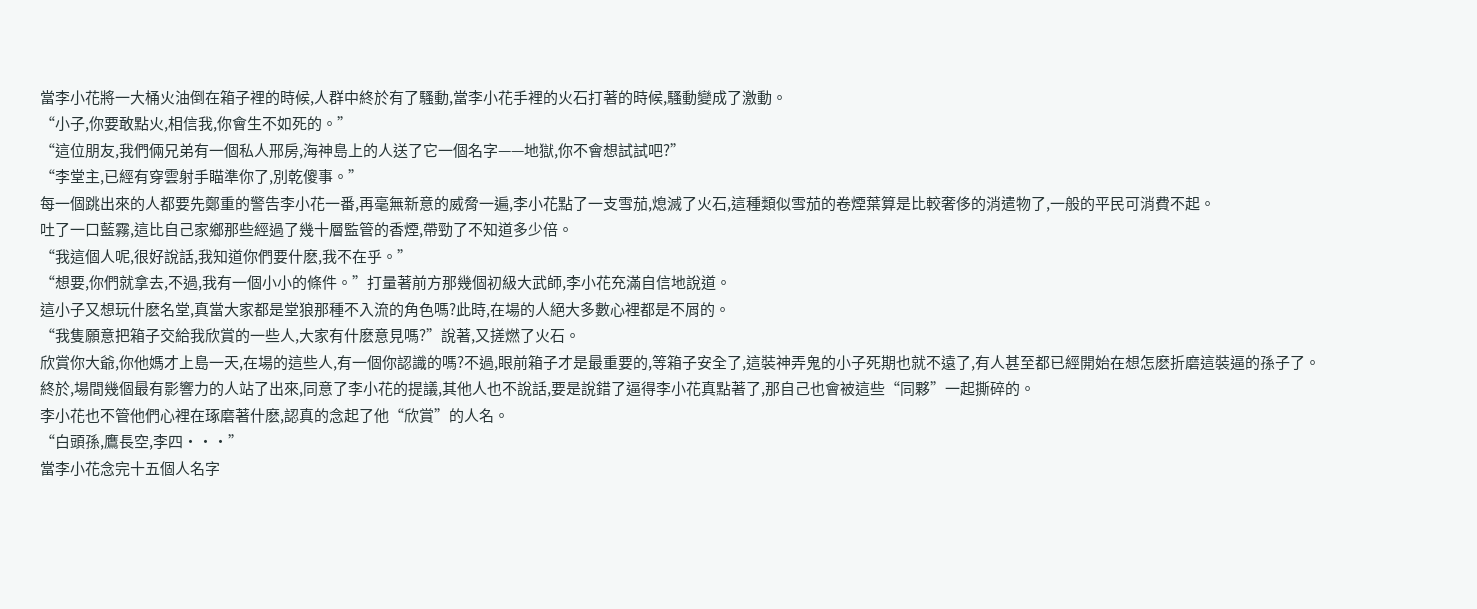當李小花將一大桶火油倒在箱子裡的時候,人群中終於有了騷動,當李小花手裡的火石打著的時候,騷動變成了激動。
“小子,你要敢點火,相信我,你會生不如死的。”
“這位朋友,我們倆兄弟有一個私人邢房,海神島上的人送了它一個名字——地獄,你不會想試試吧?”
“李堂主,已經有穿雲射手瞄準你了,別乾傻事。”
每一個跳出來的人都要先鄭重的警告李小花一番,再毫無新意的威脅一遍,李小花點了一支雪茄,熄滅了火石,這種類似雪茄的卷煙葉算是比較奢侈的消遣物了,一般的平民可消費不起。
吐了一口藍霧,這比自己家鄉那些經過了幾十層監管的香煙,帶勁了不知道多少倍。
“我這個人呢,很好說話,我知道你們要什麽,我不在乎。”
“想要,你們就拿去,不過,我有一個小小的條件。”打量著前方那幾個初級大武師,李小花充滿自信地說道。
這小子又想玩什麽名堂,真當大家都是堂狼那種不入流的角色嗎?此時,在場的人絕大多數心裡都是不屑的。
“我隻願意把箱子交給我欣賞的一些人,大家有什麽意見嗎?”說著,又搓燃了火石。
欣賞你大爺,你他媽才上島一天,在場的這些人,有一個你認識的嗎?不過,眼前箱子才是最重要的,等箱子安全了,這裝神弄鬼的小子死期也就不遠了,有人甚至都已經開始在想怎麽折磨這裝逼的孫子了。
終於,場間幾個最有影響力的人站了出來,同意了李小花的提議,其他人也不說話,要是說錯了逼得李小花真點著了,那自己也會被這些“同夥”一起撕碎的。
李小花也不管他們心裡在琢磨著什麽,認真的念起了他“欣賞”的人名。
“白頭孫,鷹長空,李四···”
當李小花念完十五個人名字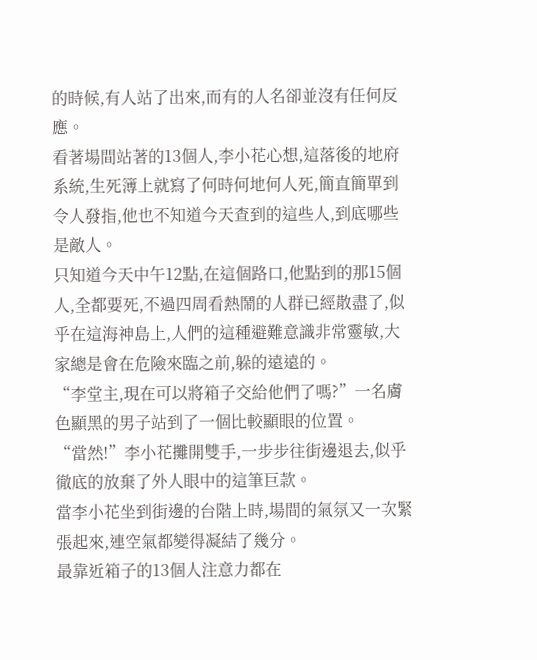的時候,有人站了出來,而有的人名卻並沒有任何反應。
看著場間站著的13個人,李小花心想,這落後的地府系統,生死簿上就寫了何時何地何人死,簡直簡單到令人發指,他也不知道今天查到的這些人,到底哪些是敵人。
只知道今天中午12點,在這個路口,他點到的那15個人,全都要死,不過四周看熱鬧的人群已經散盡了,似乎在這海神島上,人們的這種避難意識非常靈敏,大家總是會在危險來臨之前,躲的遠遠的。
“李堂主,現在可以將箱子交給他們了嗎?”一名膚色顯黑的男子站到了一個比較顯眼的位置。
“當然!”李小花攤開雙手,一步步往街邊退去,似乎徹底的放棄了外人眼中的這筆巨款。
當李小花坐到街邊的台階上時,場間的氣氛又一次緊張起來,連空氣都變得凝結了幾分。
最靠近箱子的13個人注意力都在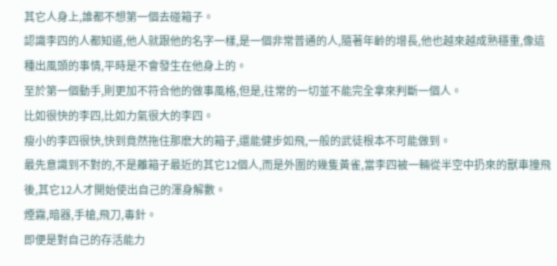其它人身上,誰都不想第一個去碰箱子。
認識李四的人都知道,他人就跟他的名字一樣,是一個非常普通的人,隨著年齡的增長,他也越來越成熟穩重,像這種出風頭的事情,平時是不會發生在他身上的。
至於第一個動手,則更加不符合他的做事風格,但是,往常的一切並不能完全拿來判斷一個人。
比如很快的李四,比如力氣很大的李四。
瘦小的李四很快,快到竟然拖住那麽大的箱子,還能健步如飛,一般的武徒根本不可能做到。
最先意識到不對的,不是離箱子最近的其它12個人,而是外圍的幾隻黃雀,當李四被一輛從半空中扔來的獸車撞飛後,其它12人才開始使出自己的渾身解數。
煙霧,暗器,手槍,飛刀,毒針。
即便是對自己的存活能力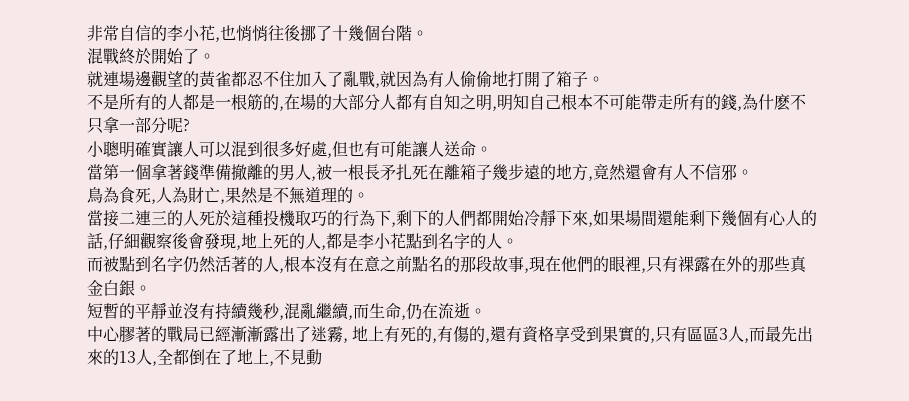非常自信的李小花,也悄悄往後挪了十幾個台階。
混戰終於開始了。
就連場邊觀望的黃雀都忍不住加入了亂戰,就因為有人偷偷地打開了箱子。
不是所有的人都是一根筋的,在場的大部分人都有自知之明,明知自己根本不可能帶走所有的錢,為什麽不只拿一部分呢?
小聰明確實讓人可以混到很多好處,但也有可能讓人送命。
當第一個拿著錢準備撤離的男人,被一根長矛扎死在離箱子幾步遠的地方,竟然還會有人不信邪。
鳥為食死,人為財亡,果然是不無道理的。
當接二連三的人死於這種投機取巧的行為下,剩下的人們都開始冷靜下來,如果場間還能剩下幾個有心人的話,仔細觀察後會發現,地上死的人,都是李小花點到名字的人。
而被點到名字仍然活著的人,根本沒有在意之前點名的那段故事,現在他們的眼裡,只有裸露在外的那些真金白銀。
短暫的平靜並沒有持續幾秒,混亂繼續,而生命,仍在流逝。
中心膠著的戰局已經漸漸露出了迷霧, 地上有死的,有傷的,還有資格享受到果實的,只有區區3人,而最先出來的13人,全都倒在了地上,不見動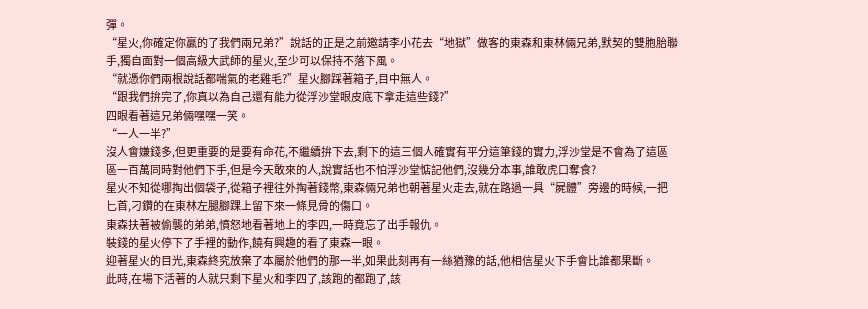彈。
“星火,你確定你贏的了我們兩兄弟?”說話的正是之前邀請李小花去“地獄”做客的東森和東林倆兄弟,默契的雙胞胎聯手,獨自面對一個高級大武師的星火,至少可以保持不落下風。
“就憑你們兩根說話都喘氣的老雞毛?”星火腳踩著箱子,目中無人。
“跟我們拚完了,你真以為自己還有能力從浮沙堂眼皮底下拿走這些錢?”
四眼看著這兄弟倆嘿嘿一笑。
“一人一半?”
沒人會嫌錢多,但更重要的是要有命花,不繼續拚下去,剩下的這三個人確實有平分這筆錢的實力,浮沙堂是不會為了這區區一百萬同時對他們下手,但是今天敢來的人,說實話也不怕浮沙堂惦記他們,沒幾分本事,誰敢虎口奪食?
星火不知從哪掏出個袋子,從箱子裡往外掏著錢幣,東森倆兄弟也朝著星火走去,就在路過一具“屍體”旁邊的時候,一把匕首,刁鑽的在東林左腿腳踝上留下來一條見骨的傷口。
東森扶著被偷襲的弟弟,憤怒地看著地上的李四,一時竟忘了出手報仇。
裝錢的星火停下了手裡的動作,饒有興趣的看了東森一眼。
迎著星火的目光,東森終究放棄了本屬於他們的那一半,如果此刻再有一絲猶豫的話,他相信星火下手會比誰都果斷。
此時,在場下活著的人就只剩下星火和李四了,該跑的都跑了,該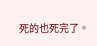死的也死完了。